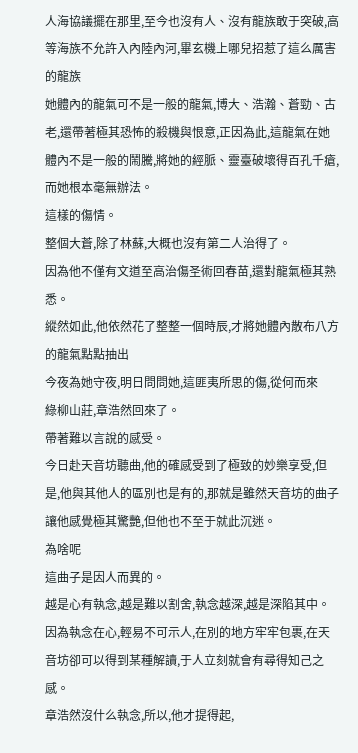人海協議擺在那里,至今也沒有人、沒有龍族敢于突破,高等海族不允許入內陸內河,畢玄機上哪兒招惹了這么厲害的龍族
她體內的龍氣可不是一般的龍氣,博大、浩瀚、蒼勁、古老,還帶著極其恐怖的殺機與恨意,正因為此,這龍氣在她體內不是一般的鬧騰,將她的經脈、靈臺破壞得百孔千瘡,而她根本毫無辦法。
這樣的傷情。
整個大蒼,除了林蘇,大概也沒有第二人治得了。
因為他不僅有文道至高治傷圣術回春苗,還對龍氣極其熟悉。
縱然如此,他依然花了整整一個時辰,才將她體內散布八方的龍氣點點抽出
今夜為她守夜,明日問問她,這匪夷所思的傷,從何而來
綠柳山莊,章浩然回來了。
帶著難以言說的感受。
今日赴天音坊聽曲,他的確感受到了極致的妙樂享受,但是,他與其他人的區別也是有的,那就是雖然天音坊的曲子讓他感覺極其驚艷,但他也不至于就此沉迷。
為啥呢
這曲子是因人而異的。
越是心有執念,越是難以割舍,執念越深,越是深陷其中。
因為執念在心,輕易不可示人,在別的地方牢牢包裹,在天音坊卻可以得到某種解讀,于人立刻就會有尋得知己之感。
章浩然沒什么執念,所以,他才提得起,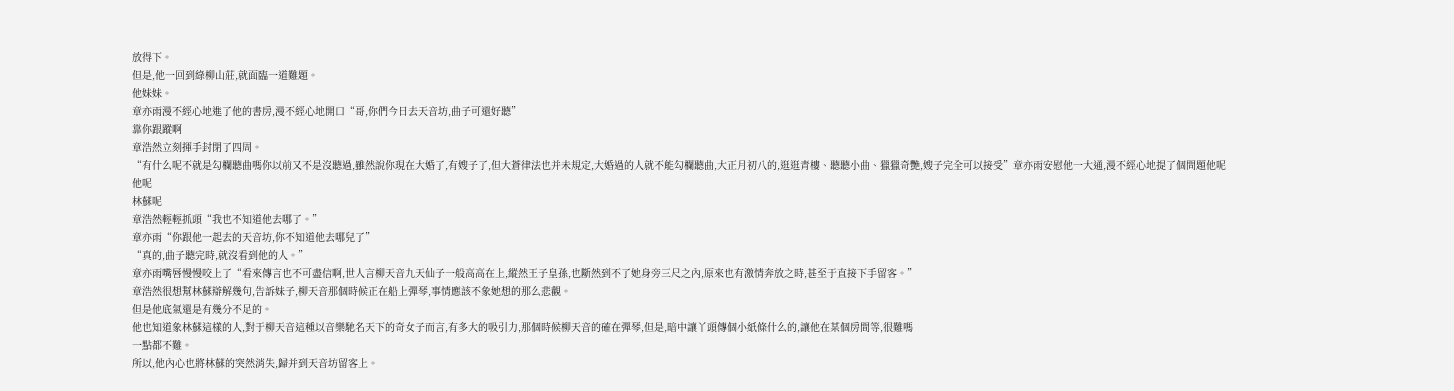放得下。
但是,他一回到綠柳山莊,就面臨一道難題。
他妹妹。
章亦雨漫不經心地進了他的書房,漫不經心地開口“哥,你們今日去天音坊,曲子可還好聽”
靠你跟蹤啊
章浩然立刻揮手封閉了四周。
“有什么呢不就是勾欄聽曲嗎你以前又不是沒聽過,雖然說你現在大婚了,有嫂子了,但大蒼律法也并未規定,大婚過的人就不能勾欄聽曲,大正月初八的,逛逛青樓、聽聽小曲、獵獵奇艷,嫂子完全可以接受”章亦雨安慰他一大通,漫不經心地提了個問題他呢
他呢
林蘇呢
章浩然輕輕抓頭“我也不知道他去哪了。”
章亦雨“你跟他一起去的天音坊,你不知道他去哪兒了”
“真的,曲子聽完時,就沒看到他的人。”
章亦雨嘴唇慢慢咬上了“看來傳言也不可盡信啊,世人言柳天音九天仙子一般高高在上,縱然王子皇孫,也斷然到不了她身旁三尺之內,原來也有激情奔放之時,甚至于直接下手留客。”
章浩然很想幫林蘇辯解幾句,告訴妹子,柳天音那個時候正在船上彈琴,事情應該不象她想的那么悲觀。
但是他底氣還是有幾分不足的。
他也知道象林蘇這樣的人,對于柳天音這種以音樂馳名天下的奇女子而言,有多大的吸引力,那個時候柳天音的確在彈琴,但是,暗中讓丫頭傳個小紙條什么的,讓他在某個房間等,很難嗎
一點都不難。
所以,他內心也將林蘇的突然消失,歸并到天音坊留客上。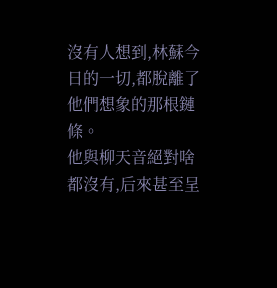沒有人想到,林蘇今日的一切,都脫離了他們想象的那根鏈條。
他與柳天音絕對啥都沒有,后來甚至呈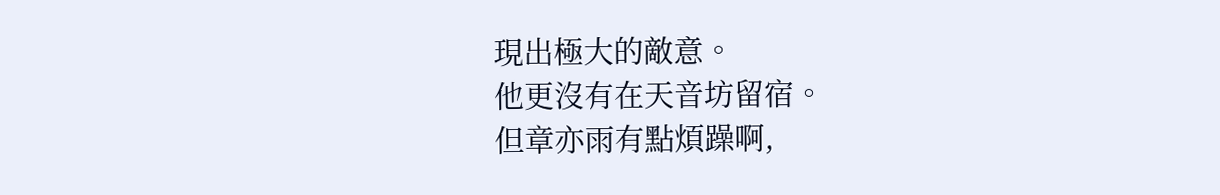現出極大的敵意。
他更沒有在天音坊留宿。
但章亦雨有點煩躁啊,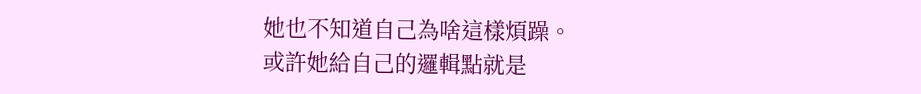她也不知道自己為啥這樣煩躁。
或許她給自己的邏輯點就是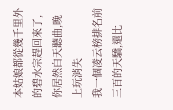本姑娘都從幾千里外的碧水宗趕回來了,你居然白天聽曲,晚上玩消失
我一個凌云榜排名前三百的天驕,還比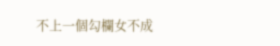不上一個勾欄女不成